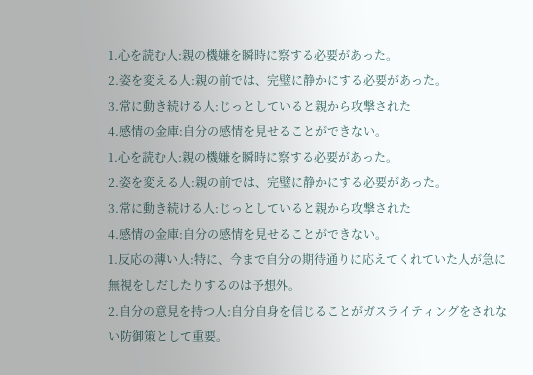1.心を読む人:親の機嫌を瞬時に察する必要があった。
2.姿を変える人:親の前では、完璧に静かにする必要があった。
3.常に動き続ける人:じっとしていると親から攻撃された
4.感情の金庫:自分の感情を見せることができない。
1.心を読む人:親の機嫌を瞬時に察する必要があった。
2.姿を変える人:親の前では、完璧に静かにする必要があった。
3.常に動き続ける人:じっとしていると親から攻撃された
4.感情の金庫:自分の感情を見せることができない。
1.反応の薄い人:特に、今まで自分の期待通りに応えてくれていた人が急に無視をしだしたりするのは予想外。
2.自分の意見を持つ人:自分自身を信じることがガスライティングをされない防御策として重要。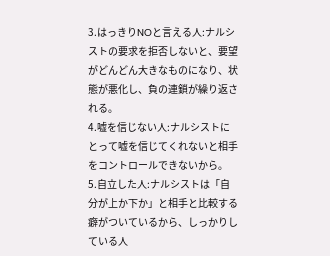3.はっきりNOと言える人:ナルシストの要求を拒否しないと、要望がどんどん大きなものになり、状態が悪化し、負の連鎖が繰り返される。
4.嘘を信じない人:ナルシストにとって嘘を信じてくれないと相手をコントロールできないから。
5.自立した人:ナルシストは「自分が上か下か」と相手と比較する癖がついているから、しっかりしている人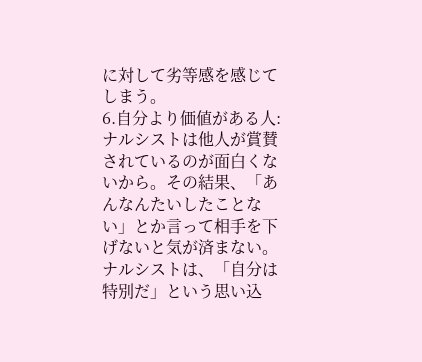に対して劣等感を感じてしまう。
6.自分より価値がある人:ナルシストは他人が賞賛されているのが面白くないから。その結果、「あんなんたいしたことない」とか言って相手を下げないと気が済まない。
ナルシストは、「自分は特別だ」という思い込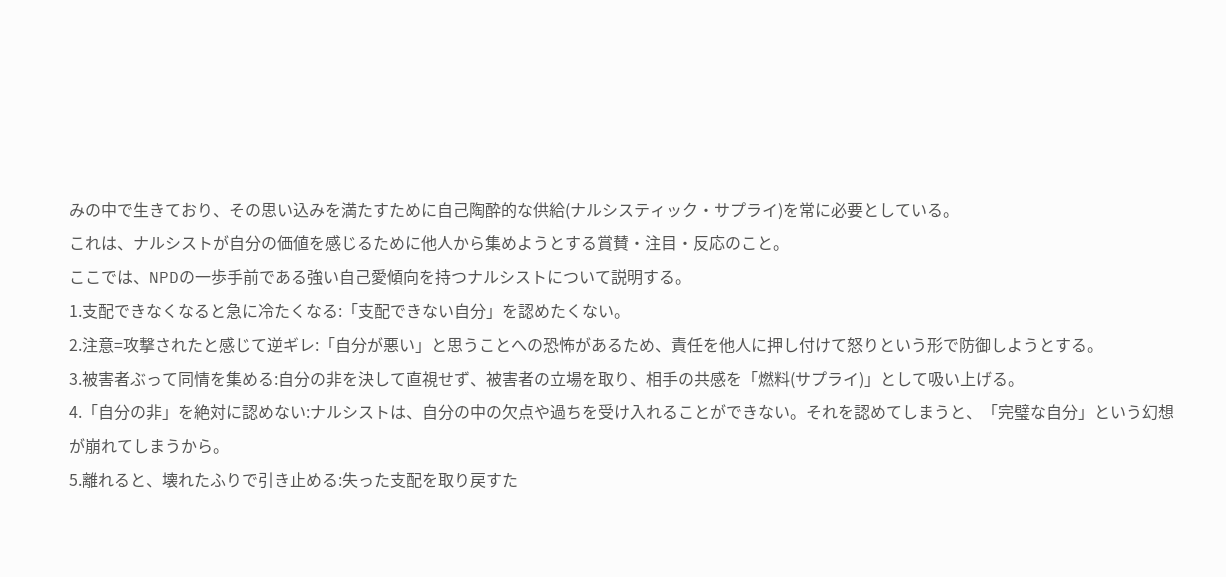みの中で生きており、その思い込みを満たすために自己陶酔的な供給(ナルシスティック・サプライ)を常に必要としている。
これは、ナルシストが自分の価値を感じるために他人から集めようとする賞賛・注目・反応のこと。
ここでは、NPDの一歩手前である強い自己愛傾向を持つナルシストについて説明する。
1.支配できなくなると急に冷たくなる:「支配できない自分」を認めたくない。
2.注意=攻撃されたと感じて逆ギレ:「自分が悪い」と思うことへの恐怖があるため、責任を他人に押し付けて怒りという形で防御しようとする。
3.被害者ぶって同情を集める:自分の非を決して直視せず、被害者の立場を取り、相手の共感を「燃料(サプライ)」として吸い上げる。
4.「自分の非」を絶対に認めない:ナルシストは、自分の中の欠点や過ちを受け入れることができない。それを認めてしまうと、「完璧な自分」という幻想が崩れてしまうから。
5.離れると、壊れたふりで引き止める:失った支配を取り戻すた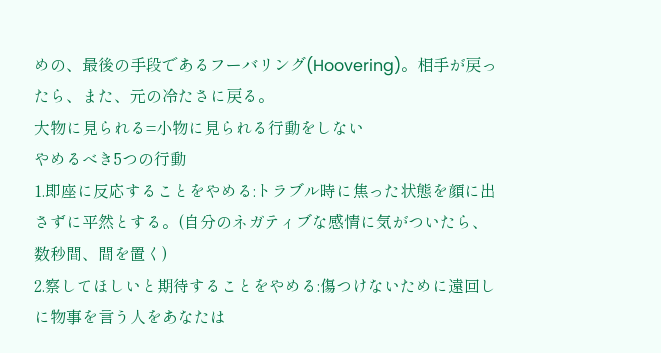めの、最後の手段であるフーバリング(Hoovering)。相手が戻ったら、また、元の冷たさに戻る。
大物に見られる=小物に見られる行動をしない
やめるべき5つの行動
1.即座に反応することをやめる:トラブル時に焦った状態を顔に出さずに平然とする。(自分のネガティブな感情に気がついたら、数秒間、間を置く)
2.察してほしいと期待することをやめる:傷つけないために遠回しに物事を言う人をあなたは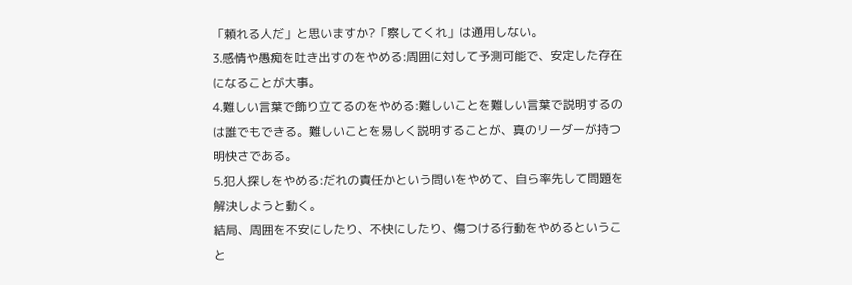「頼れる人だ」と思いますか?「察してくれ」は通用しない。
3.感情や愚痴を吐き出すのをやめる:周囲に対して予測可能で、安定した存在になることが大事。
4.難しい言葉で飾り立てるのをやめる:難しいことを難しい言葉で説明するのは誰でもできる。難しいことを易しく説明することが、真のリーダーが持つ明快さである。
5.犯人探しをやめる:だれの責任かという問いをやめて、自ら率先して問題を解決しようと動く。
結局、周囲を不安にしたり、不快にしたり、傷つける行動をやめるということ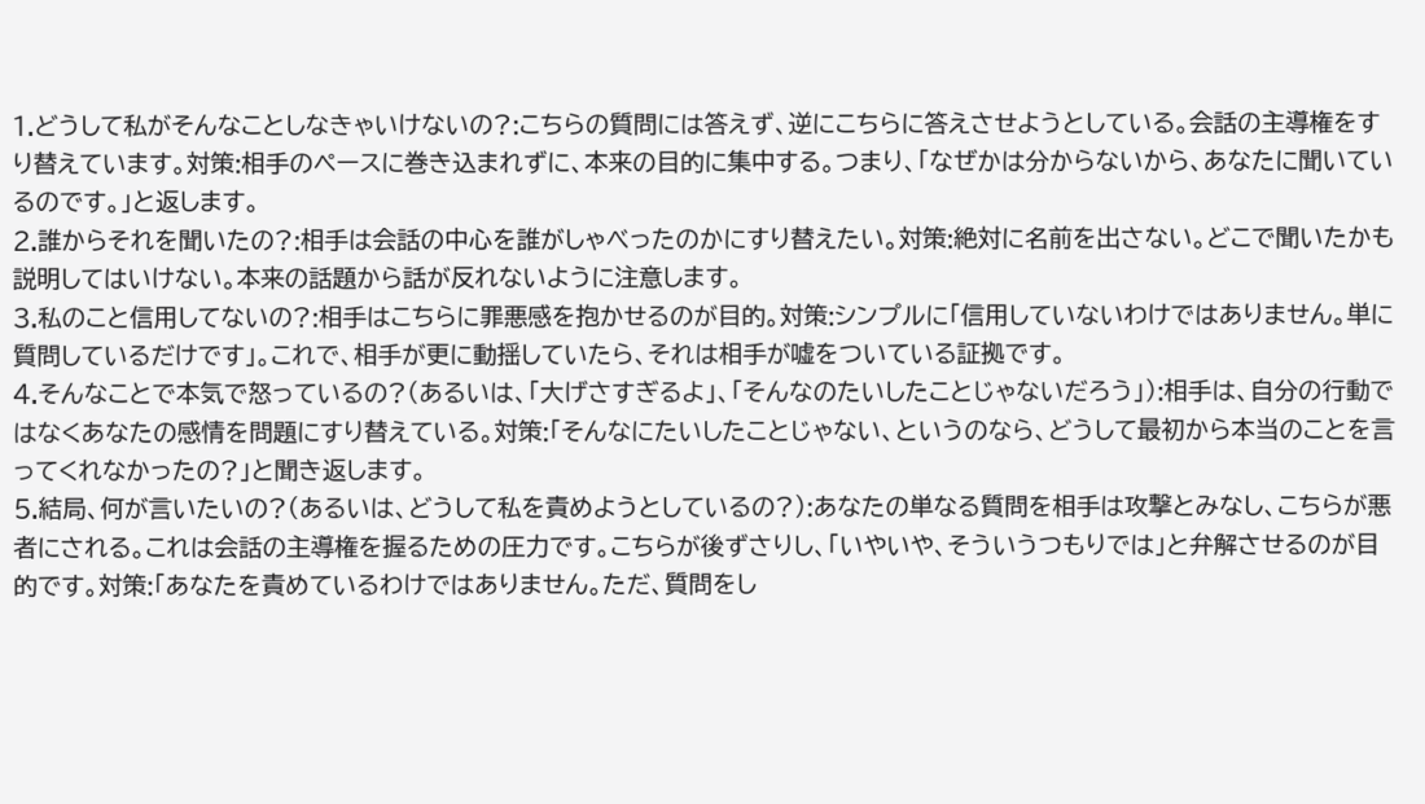1.どうして私がそんなことしなきゃいけないの?:こちらの質問には答えず、逆にこちらに答えさせようとしている。会話の主導権をすり替えています。対策:相手のペースに巻き込まれずに、本来の目的に集中する。つまり、「なぜかは分からないから、あなたに聞いているのです。」と返します。
2.誰からそれを聞いたの?:相手は会話の中心を誰がしゃべったのかにすり替えたい。対策:絶対に名前を出さない。どこで聞いたかも説明してはいけない。本来の話題から話が反れないように注意します。
3.私のこと信用してないの?:相手はこちらに罪悪感を抱かせるのが目的。対策:シンプルに「信用していないわけではありません。単に質問しているだけです」。これで、相手が更に動揺していたら、それは相手が嘘をついている証拠です。
4.そんなことで本気で怒っているの?(あるいは、「大げさすぎるよ」、「そんなのたいしたことじゃないだろう」):相手は、自分の行動ではなくあなたの感情を問題にすり替えている。対策:「そんなにたいしたことじゃない、というのなら、どうして最初から本当のことを言ってくれなかったの?」と聞き返します。
5.結局、何が言いたいの?(あるいは、どうして私を責めようとしているの?):あなたの単なる質問を相手は攻撃とみなし、こちらが悪者にされる。これは会話の主導権を握るための圧力です。こちらが後ずさりし、「いやいや、そういうつもりでは」と弁解させるのが目的です。対策:「あなたを責めているわけではありません。ただ、質問をし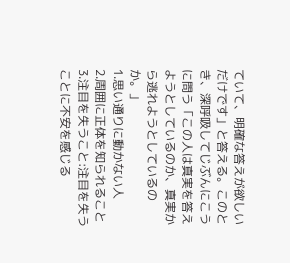ていて、明確な答えが欲しいだけです」と答える。このとき、深呼吸してじぶんにこうに問う「この人は真実を答えようとしているのか、真実から逃れようとしているのか。」
1.思い通りに動かない人
2.周囲に正体を知られること
3.注目を失うこと:注目を失うことに不安を感じる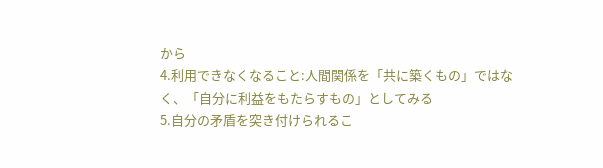から
4.利用できなくなること:人間関係を「共に築くもの」ではなく、「自分に利益をもたらすもの」としてみる
5.自分の矛盾を突き付けられるこ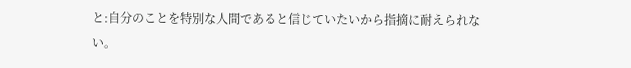と:自分のことを特別な人間であると信じていたいから指摘に耐えられない。